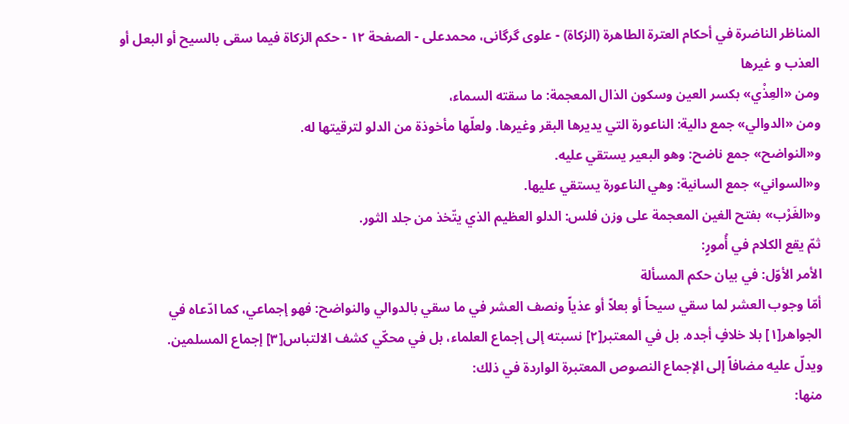المناظر الناضرة في أحکام العترة الطاهرة (الزکاة) - علوی گرگانی، محمدعلی - الصفحة ١٢ - حکم الزکاة فيما سقی بالسيح أو البعل أو العذب و غيرها
ومن «العِذْي» بكسر العين وسكون الذال المعجمة: ما سقته السماء،
ومن «الدوالي» جمع دالية: الناعورة التي يديرها البقر وغيرها. ولعلّها مأخوذة من الدلو لترقيتها له.
و«النواضح» جمع ناضح: وهو البعير يستقي عليه.
و«السواني» جمع السانية: وهي الناعورة يستقي عليها.
و«الغَرْب» بفتح الغين المعجمة على وزن فلس: الدلو العظيم الذي يتّخذ من جلد الثور.
ثمّ يقع الکلام في أُمورٍ:
الأمر الأوّل: في بيان حكم المسألة
أمّا وجوب العشر لما سقي سيحاً أو بعلاً أو عذياً ونصف العشر في ما سقي بالدوالي والنواضح: فهو إجماعي، كما ادّعاه في الجواهر[١] بلا خلافٍ أجده. بل في المعتبر[٢] نسبته إلى إجماع العلماء، بل في محكّي كشف الالتباس[٣] إجماع المسلمين.
ويدلّ عليه مضافاً إلى الإجماع النصوص المعتبرة الواردة في ذلك:
منها: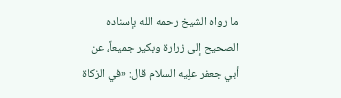ما رواه الشيخ رحمه الله بإسناده الصحيح إلى زرارة وبكير جميعاً، عن أبي جعفر علِیه السلام قال: «في الزكاة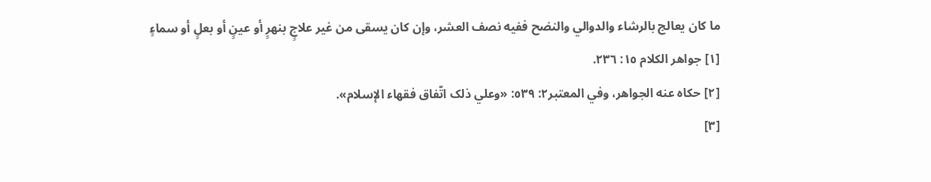ما كان يعالج بالرشاء والدوالي والنضح ففيه نصف العشر، وإن كان يسقى من غير علاجٍ بنهرٍ أو عينٍ أو بعلٍ أو سماءٍ
[١] جواهر الکلام ١٥: ٢٣٦.
[٢] حکاه عنه الجواهر، وفي المعتبر٢: ٥٣٩: «وعلي ذلک اتّفاق فقهاء الإسلام».
[٣]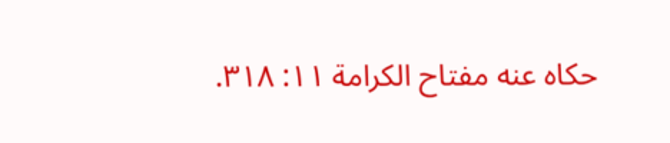حکاه عنه مفتاح الکرامة ١١: ٣١٨.